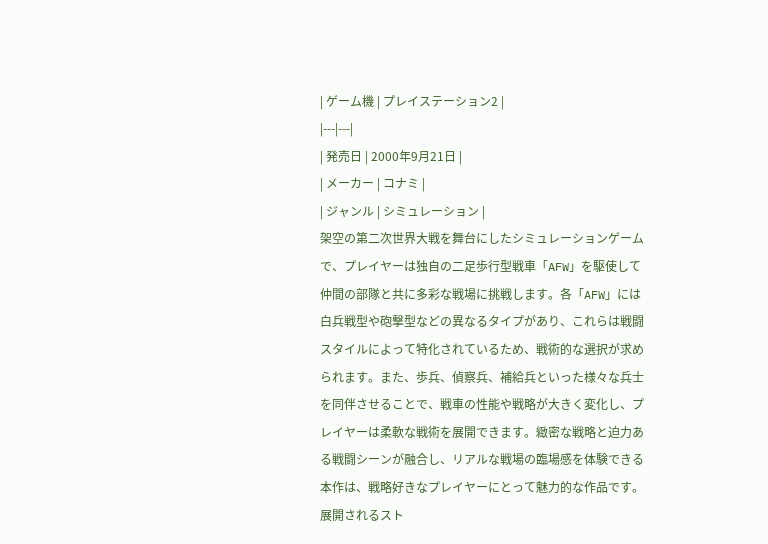| ゲーム機 | プレイステーション2 |
|---|---|
| 発売日 | 2000年9月21日 |
| メーカー | コナミ |
| ジャンル | シミュレーション |
架空の第二次世界大戦を舞台にしたシミュレーションゲームで、プレイヤーは独自の二足歩行型戦車「AFW」を駆使して仲間の部隊と共に多彩な戦場に挑戦します。各「AFW」には白兵戦型や砲撃型などの異なるタイプがあり、これらは戦闘スタイルによって特化されているため、戦術的な選択が求められます。また、歩兵、偵察兵、補給兵といった様々な兵士を同伴させることで、戦車の性能や戦略が大きく変化し、プレイヤーは柔軟な戦術を展開できます。緻密な戦略と迫力ある戦闘シーンが融合し、リアルな戦場の臨場感を体験できる本作は、戦略好きなプレイヤーにとって魅力的な作品です。展開されるスト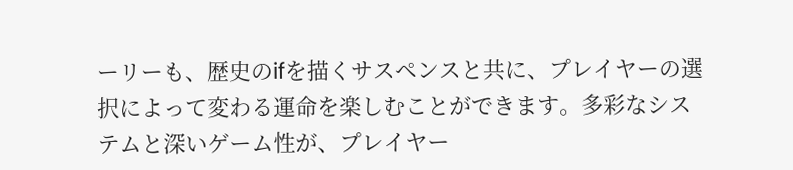ーリーも、歴史のifを描くサスペンスと共に、プレイヤーの選択によって変わる運命を楽しむことができます。多彩なシステムと深いゲーム性が、プレイヤー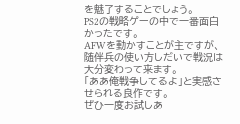を魅了することでしょう。
PS2の戦略ゲーの中で一番面白かったです。
AFWを動かすことが主ですが、随伴兵の使い方しだいで戦況は大分変わって来ます。
「ああ俺戦争してるよ」と実感させられる良作です。
ぜひ一度お試しあ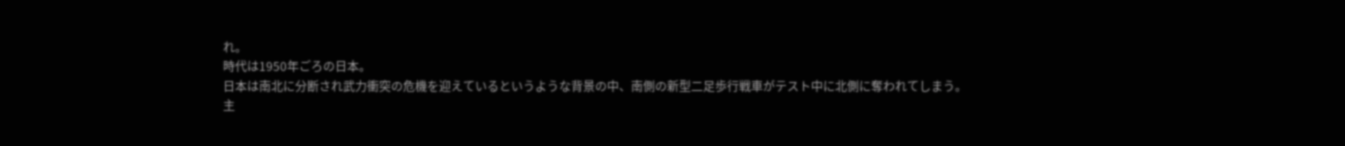れ。
時代は1950年ごろの日本。
日本は南北に分断され武力衝突の危機を迎えているというような背景の中、南側の新型二足歩行戦車がテスト中に北側に奪われてしまう。
主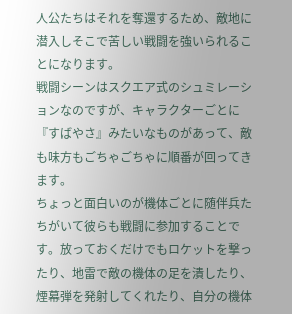人公たちはそれを奪還するため、敵地に潜入しそこで苦しい戦闘を強いられることになります。
戦闘シーンはスクエア式のシュミレーションなのですが、キャラクターごとに『すばやさ』みたいなものがあって、敵も味方もごちゃごちゃに順番が回ってきます。
ちょっと面白いのが機体ごとに随伴兵たちがいて彼らも戦闘に参加することです。放っておくだけでもロケットを撃ったり、地雷で敵の機体の足を潰したり、煙幕弾を発射してくれたり、自分の機体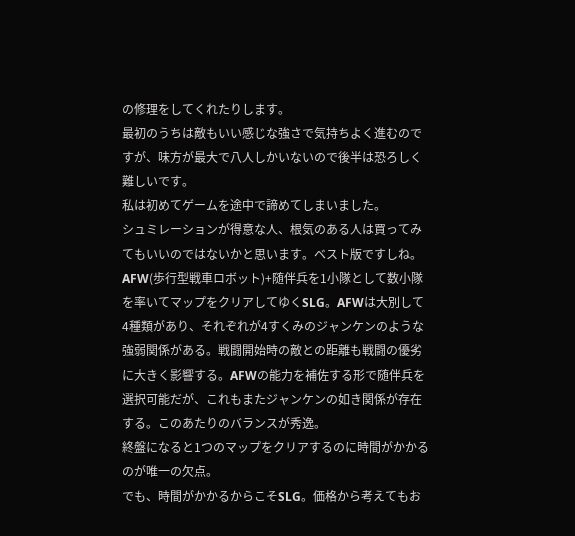の修理をしてくれたりします。
最初のうちは敵もいい感じな強さで気持ちよく進むのですが、味方が最大で八人しかいないので後半は恐ろしく難しいです。
私は初めてゲームを途中で諦めてしまいました。
シュミレーションが得意な人、根気のある人は買ってみてもいいのではないかと思います。ベスト版ですしね。
AFW(歩行型戦車ロボット)+随伴兵を1小隊として数小隊を率いてマップをクリアしてゆくSLG。AFWは大別して4種類があり、それぞれが4すくみのジャンケンのような強弱関係がある。戦闘開始時の敵との距離も戦闘の優劣に大きく影響する。AFWの能力を補佐する形で随伴兵を選択可能だが、これもまたジャンケンの如き関係が存在する。このあたりのバランスが秀逸。
終盤になると1つのマップをクリアするのに時間がかかるのが唯一の欠点。
でも、時間がかかるからこそSLG。価格から考えてもお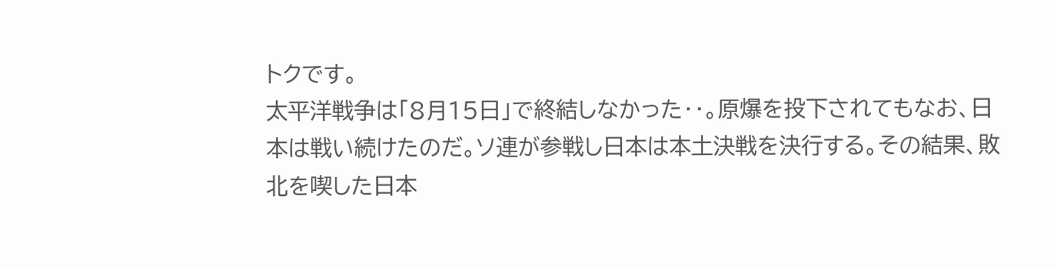トクです。
太平洋戦争は「8月15日」で終結しなかった‥。原爆を投下されてもなお、日本は戦い続けたのだ。ソ連が参戦し日本は本土決戦を決行する。その結果、敗北を喫した日本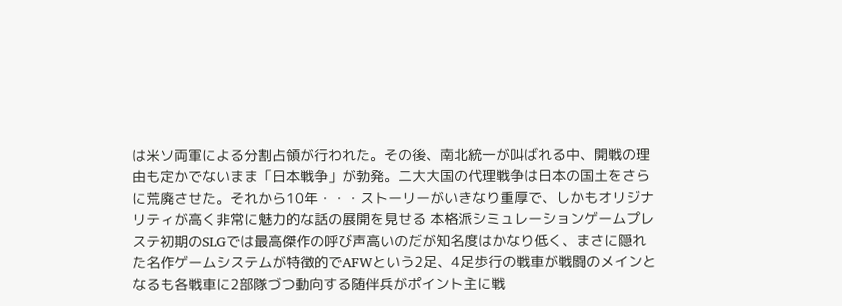は米ソ両軍による分割占領が行われた。その後、南北統一が叫ばれる中、開戦の理由も定かでないまま「日本戦争」が勃発。二大大国の代理戦争は日本の国土をさらに荒廃させた。それから10年・・・ストーリーがいきなり重厚で、しかもオリジナリティが高く非常に魅力的な話の展開を見せる 本格派シミュレーションゲームプレステ初期のSLGでは最高傑作の呼び声高いのだが知名度はかなり低く、まさに隠れた名作ゲームシステムが特徴的でAFWという2足、4足歩行の戦車が戦闘のメインとなるも各戦車に2部隊づつ動向する随伴兵がポイント主に戦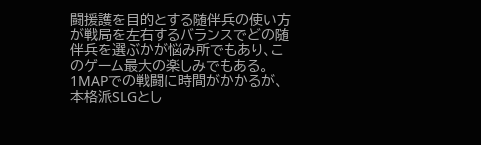闘援護を目的とする随伴兵の使い方が戦局を左右するバランスでどの随伴兵を選ぶかが悩み所でもあり、このゲーム最大の楽しみでもある。1MAPでの戦闘に時間がかかるが、本格派SLGとし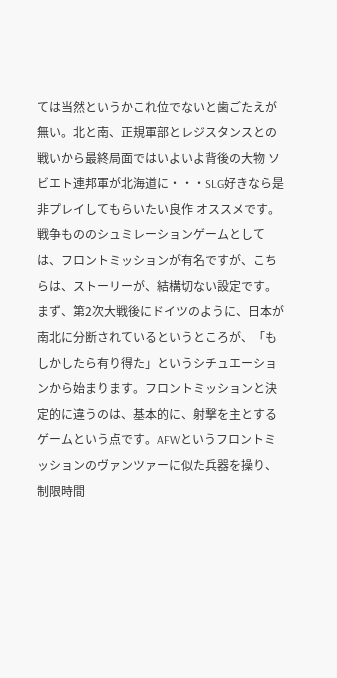ては当然というかこれ位でないと歯ごたえが無い。北と南、正規軍部とレジスタンスとの戦いから最終局面ではいよいよ背後の大物 ソビエト連邦軍が北海道に・・・SLG好きなら是非プレイしてもらいたい良作 オススメです。
戦争もののシュミレーションゲームとしては、フロントミッションが有名ですが、こちらは、ストーリーが、結構切ない設定です。まず、第2次大戦後にドイツのように、日本が南北に分断されているというところが、「もしかしたら有り得た」というシチュエーションから始まります。フロントミッションと決定的に違うのは、基本的に、射撃を主とするゲームという点です。AFWというフロントミッションのヴァンツァーに似た兵器を操り、制限時間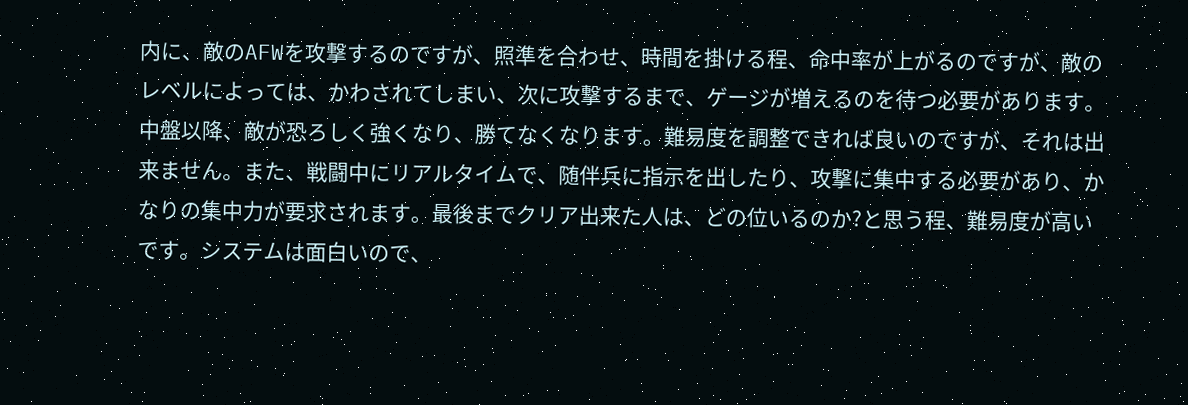内に、敵のAFWを攻撃するのですが、照準を合わせ、時間を掛ける程、命中率が上がるのですが、敵のレベルによっては、かわされてしまい、次に攻撃するまで、ゲージが増えるのを待つ必要があります。中盤以降、敵が恐ろしく強くなり、勝てなくなります。難易度を調整できれば良いのですが、それは出来ません。また、戦闘中にリアルタイムで、随伴兵に指示を出したり、攻撃に集中する必要があり、かなりの集中力が要求されます。最後までクリア出来た人は、どの位いるのか?と思う程、難易度が高いです。システムは面白いので、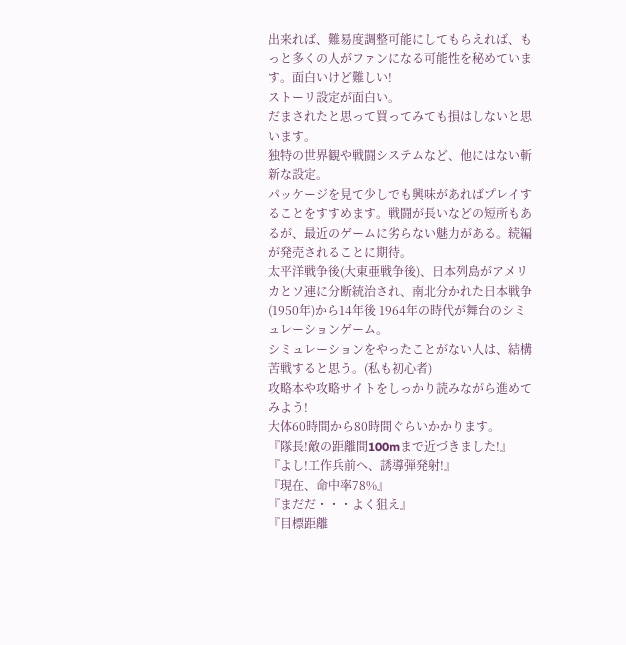出来れば、難易度調整可能にしてもらえれば、もっと多くの人がファンになる可能性を秘めています。面白いけど難しい!
ストーリ設定が面白い。
だまされたと思って買ってみても損はしないと思います。
独特の世界観や戦闘システムなど、他にはない斬新な設定。
パッケージを見て少しでも興味があればプレイすることをすすめます。戦闘が長いなどの短所もあるが、最近のゲームに劣らない魅力がある。続編が発売されることに期待。
太平洋戦争後(大東亜戦争後)、日本列島がアメリカとソ連に分断統治され、南北分かれた日本戦争(1950年)から14年後 1964年の時代が舞台のシミュレーションゲーム。
シミュレーションをやったことがない人は、結構苦戦すると思う。(私も初心者)
攻略本や攻略サイトをしっかり読みながら進めてみよう!
大体60時間から80時間ぐらいかかります。
『隊長!敵の距離間100mまで近づきました!』
『よし!工作兵前へ、誘導弾発射!』
『現在、命中率78%』
『まだだ・・・よく狙え』
『目標距離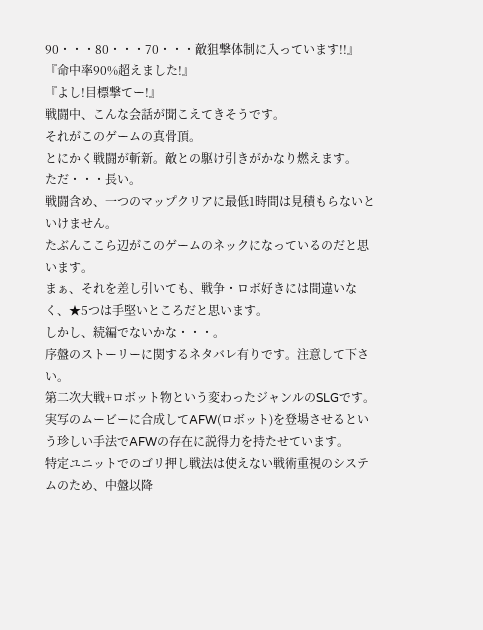90・・・80・・・70・・・敵狙撃体制に入っています!!』
『命中率90%超えました!』
『よし!目標撃てー!』
戦闘中、こんな会話が聞こえてきそうです。
それがこのゲームの真骨頂。
とにかく戦闘が斬新。敵との駆け引きがかなり燃えます。
ただ・・・長い。
戦闘含め、一つのマップクリアに最低1時間は見積もらないといけません。
たぶんここら辺がこのゲームのネックになっているのだと思います。
まぁ、それを差し引いても、戦争・ロボ好きには間違いなく、★5つは手堅いところだと思います。
しかし、続編でないかな・・・。
序盤のストーリーに関するネタバレ有りです。注意して下さい。
第二次大戦+ロボット物という変わったジャンルのSLGです。
実写のムービーに合成してAFW(ロボット)を登場させるという珍しい手法でAFWの存在に説得力を持たせています。
特定ユニットでのゴリ押し戦法は使えない戦術重視のシステムのため、中盤以降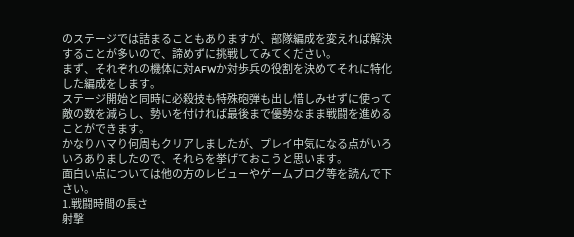のステージでは詰まることもありますが、部隊編成を変えれば解決することが多いので、諦めずに挑戦してみてください。
まず、それぞれの機体に対AFWか対歩兵の役割を決めてそれに特化した編成をします。
ステージ開始と同時に必殺技も特殊砲弾も出し惜しみせずに使って敵の数を減らし、勢いを付ければ最後まで優勢なまま戦闘を進めることができます。
かなりハマり何周もクリアしましたが、プレイ中気になる点がいろいろありましたので、それらを挙げておこうと思います。
面白い点については他の方のレビューやゲームブログ等を読んで下さい。
1.戦闘時間の長さ
射撃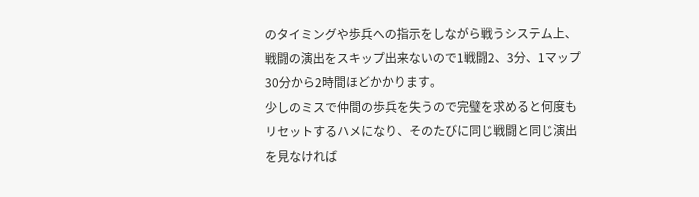のタイミングや歩兵への指示をしながら戦うシステム上、戦闘の演出をスキップ出来ないので1戦闘2、3分、1マップ30分から2時間ほどかかります。
少しのミスで仲間の歩兵を失うので完璧を求めると何度もリセットするハメになり、そのたびに同じ戦闘と同じ演出を見なければ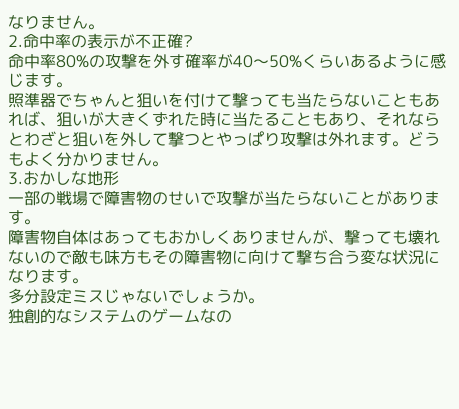なりません。
2.命中率の表示が不正確?
命中率80%の攻撃を外す確率が40〜50%くらいあるように感じます。
照準器でちゃんと狙いを付けて撃っても当たらないこともあれば、狙いが大きくずれた時に当たることもあり、それならとわざと狙いを外して撃つとやっぱり攻撃は外れます。どうもよく分かりません。
3.おかしな地形
一部の戦場で障害物のせいで攻撃が当たらないことがあります。
障害物自体はあってもおかしくありませんが、撃っても壊れないので敵も味方もその障害物に向けて撃ち合う変な状況になります。
多分設定ミスじゃないでしょうか。
独創的なシステムのゲームなの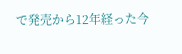で発売から12年経った今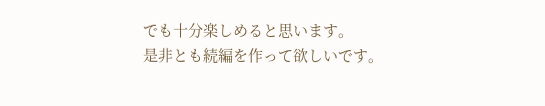でも十分楽しめると思います。
是非とも続編を作って欲しいです。